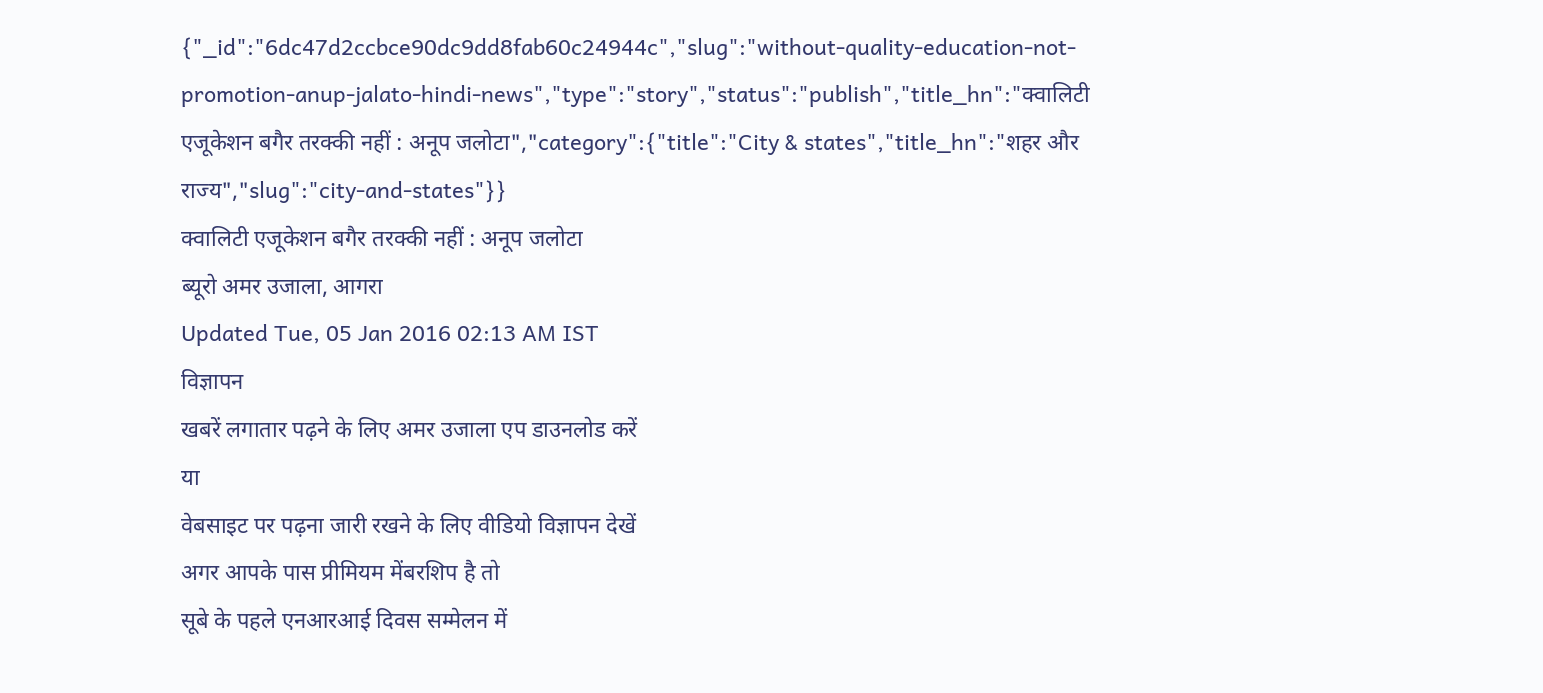{"_id":"6dc47d2ccbce90dc9dd8fab60c24944c","slug":"without-quality-education-not-promotion-anup-jalato-hindi-news","type":"story","status":"publish","title_hn":"क्वालिटी एजूकेशन बगैर तरक्की नहीं : अनूप जलोटा","category":{"title":"City & states","title_hn":"शहर और राज्य","slug":"city-and-states"}}
क्वालिटी एजूकेशन बगैर तरक्की नहीं : अनूप जलोटा
ब्यूरो अमर उजाला, आगरा
Updated Tue, 05 Jan 2016 02:13 AM IST
विज्ञापन
खबरें लगातार पढ़ने के लिए अमर उजाला एप डाउनलोड करें
या
वेबसाइट पर पढ़ना जारी रखने के लिए वीडियो विज्ञापन देखें
अगर आपके पास प्रीमियम मेंबरशिप है तो
सूबे के पहले एनआरआई दिवस सम्मेलन में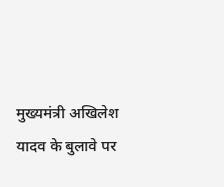मुख्यमंत्री अखिलेश यादव के बुलावे पर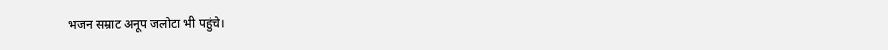भजन सम्राट अनूप जलोटा भी पहुंचे।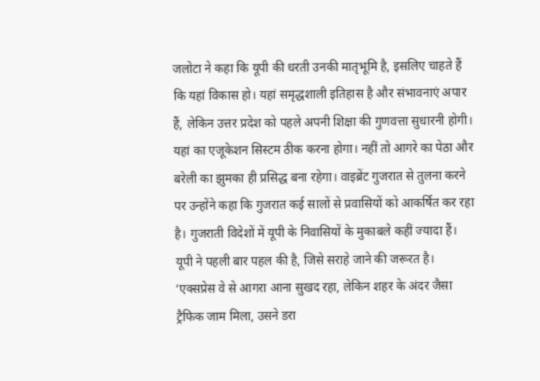जलोटा ने कहा कि यूपी की धरती उनकी मातृभूमि है, इसलिए चाहते हैं कि यहां विकास हो। यहां समृद्धशाली इतिहास है और संभावनाएं अपार हैं, लेकिन उत्तर प्रदेश को पहले अपनी शिक्षा की गुणवत्ता सुधारनी होगी। यहां का एजूकेशन सिस्टम ठीक करना होगा। नहीं तो आगरे का पेठा और बरेली का झुमका ही प्रसिद्ध बना रहेगा। वाइब्रेंट गुजरात से तुलना करने पर उन्होंने कहा कि गुजरात कई सालों से प्रवासियों को आकर्षित कर रहा है। गुजराती विदेशों में यूपी के निवासियों के मुकाबले कहीं ज्यादा हैं। यूपी ने पहली बार पहल की है, जिसे सराहे जाने की जरूरत है।
‘एक्सप्रेस वे से आगरा आना सुखद रहा, लेकिन शहर के अंदर जैसा ट्रैफिक जाम मिला, उसने डरा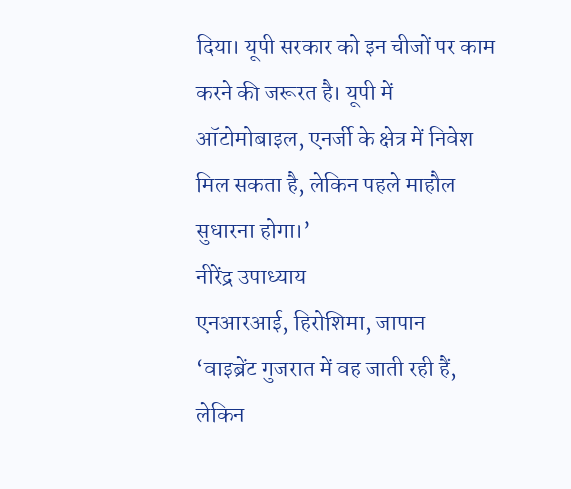दिया। यूपी सरकार को इन चीजों पर काम करने की जरूरत है। यूपी में ऑटोमोबाइल, एनर्जी के क्षेत्र में निवेश मिल सकता है, लेकिन पहले माहौल सुधारना होगा।’
नीरेंद्र उपाध्याय
एनआरआई, हिरोशिमा, जापान
‘वाइब्रेंट गुजरात में वह जाती रही हैं, लेकिन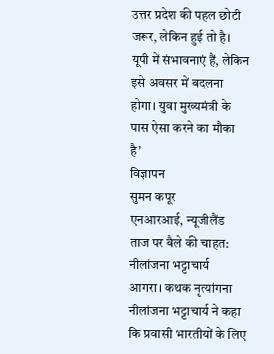उत्तर प्रदेश की पहल छोटी जरूर, लेकिन हुई तो है। यूपी में संभावनाएं हैं, लेकिन इसे अवसर में बदलना होगा। युवा मुख्यमंत्री के पास ऐसा करने का मौका है’
विज्ञापन
सुमन कपूर
एनआरआई, न्यूजीलैंड
ताज पर बैले की चाहत: नीलांजना भट्टाचार्य
आगरा। कथक नृत्यांगना नीलांजना भट्टाचार्य ने कहा कि प्रवासी भारतीयों के लिए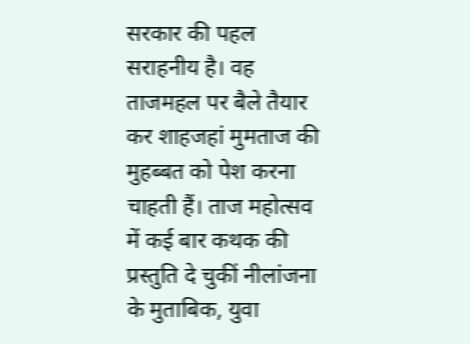सरकार की पहल सराहनीय है। वह ताजमहल पर बैले तैयार कर शाहजहां मुमताज की मुहब्बत को पेश करना चाहती हैं। ताज महोत्सव में कई बार कथक की प्रस्तुति दे चुकीं नीलांजना के मुताबिक, युवा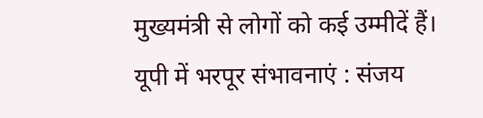मुख्यमंत्री से लोगों को कई उम्मीदें हैं।
यूपी में भरपूर संभावनाएं : संजय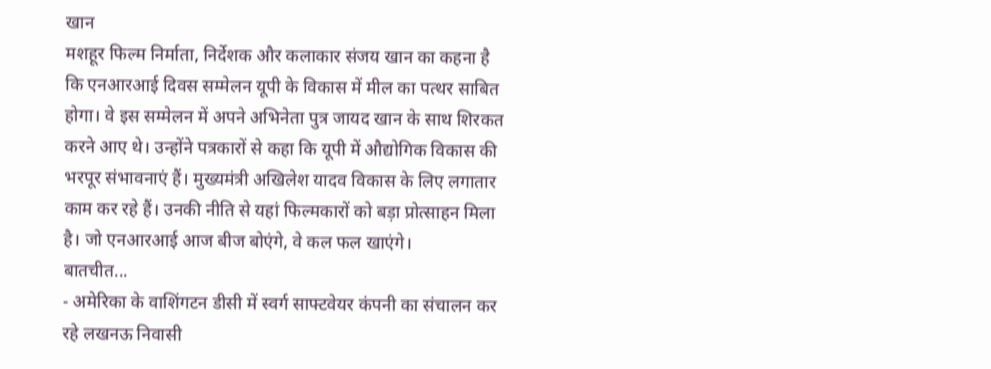खान
मशहूर फिल्म निर्माता, निर्देशक और कलाकार संजय खान का कहना है कि एनआरआई दिवस सम्मेलन यूपी के विकास में मील का पत्थर साबित होगा। वे इस सम्मेलन में अपने अभिनेता पुत्र जायद खान के साथ शिरकत करने आए थे। उन्होंने पत्रकारों से कहा कि यूपी में औद्योगिक विकास की भरपूर संभावनाएं हैं। मुख्यमंत्री अखिलेश यादव विकास के लिए लगातार काम कर रहे हैं। उनकी नीति से यहां फिल्मकारों को बड़ा प्रोत्साहन मिला है। जो एनआरआई आज बीज बोएंगे, वे कल फल खाएंगे।
बातचीत...
- अमेरिका के वाशिंगटन डीसी में स्वर्ग साफ्टवेयर कंपनी का संचालन कर रहे लखनऊ निवासी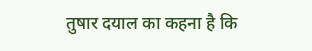तुषार दयाल का कहना है कि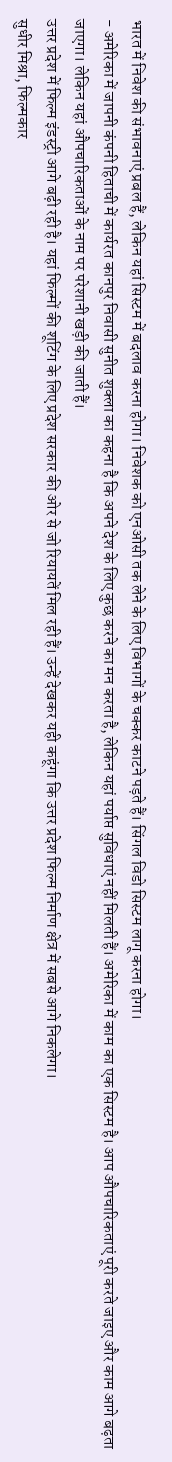भारत में निवेश की संभावनाएं प्रबल हैं, लेकिन यहां सिस्टम में बदलाव करना होगा। निवेशक को एनओसी तक लेने के लिए विभागों के चक्कर काटने पड़ते हैं। सिंगल विडो सिस्टम लागू करना होगा।
- अमेरिका में जापनी कंपनी हिताची में कार्यरत कानपुर निवासी सुनीत शुक्ला का कहना है कि अपने देश के लिए कुछ करने का मन करता है, लेकिन यहां पर्याप्त सुविधाएं नहीं मिलती हैं। अमेरिका में काम का एक सिस्टम है। आप औपचारिकताएं पूरी करते जाइए और काम आगे बढ़ता जाएगा। लेकिन यहां औपचारिकताओं के नाम पर परेशानी खड़ी की जाती हैं।
उत्तर प्रदेश में फिल्म इंडस्ट्री आगे बढ़ी रही है। यहां फिल्मों की शूटिंग के लिए प्रदेश सरकार की ओर से जो रियायतें मिल रही हैं। उन्हें देखकर यही कहूंगा कि उत्तर प्रदेश फिल्म निर्माण क्षेत्र में सबसे आगे निकलेगा।
सुधीर मिश्रा, फिल्मकार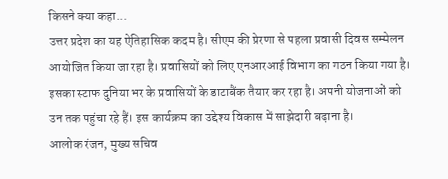किसने क्या कहा...
उत्तर प्रदेश का यह ऐतिहासिक कदम है। सीएम की प्रेरणा से पहला प्रवासी दिवस सम्मेलन आयोजित किया जा रहा है। प्रवासियों को लिए एनआरआई विभाग का गठन किया गया है। इसका स्टाफ दुनिया भर के प्रवासियों के डाटाबैंक तैयार कर रहा है। अपनी योजनाओं को उन तक पहुंचा रहे हैं। इस कार्यक्रम का उद्देश्य विकास में साझेदारी बढ़ाना है।
आलोक रंजन, मुख्य सचिव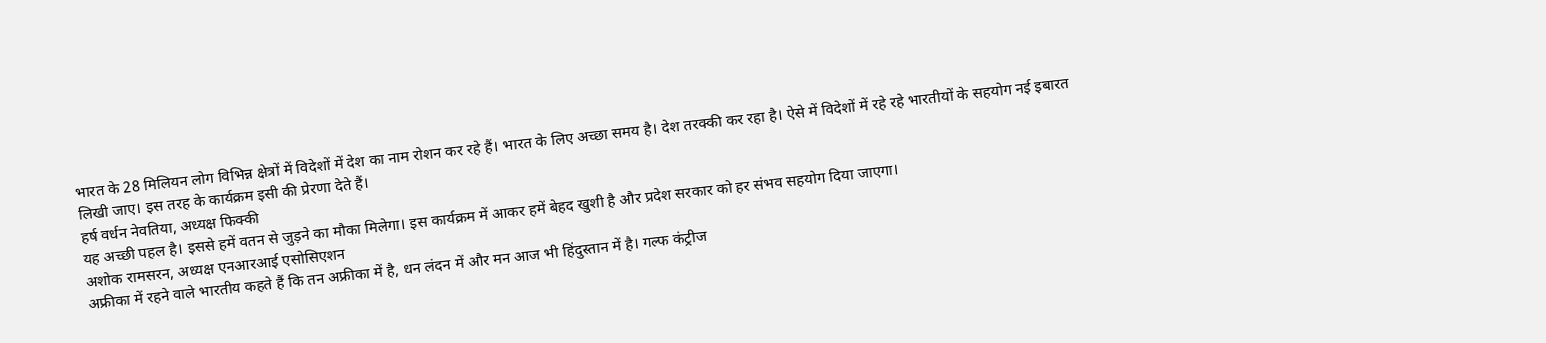भारत के 28 मिलियन लोग विभिन्न क्षेत्रों में विदेशों में देश का नाम रोशन कर रहे हैं। भारत के लिए अच्छा समय है। देश तरक्की कर रहा है। ऐसे में विदेशों में रहे रहे भारतीयों के सहयोग नई इबारत लिखी जाए। इस तरह के कार्यक्रम इसी की प्रेरणा देते हैं।
हर्ष वर्धन नेवतिया, अध्यक्ष फिक्की
यह अच्छी पहल है। इससे हमें वतन से जुड़ने का मौका मिलेगा। इस कार्यक्रम में आकर हमें बेहद खुशी है और प्रदेश सरकार को हर संभव सहयोग दिया जाएगा।
अशोक रामसरन, अध्यक्ष एनआरआई एसोसिएशन
अफ्रीका में रहने वाले भारतीय कहते हैं कि तन अफ्रीका में है, धन लंदन में और मन आज भी हिंदुस्तान में है। गल्फ कंट्रीज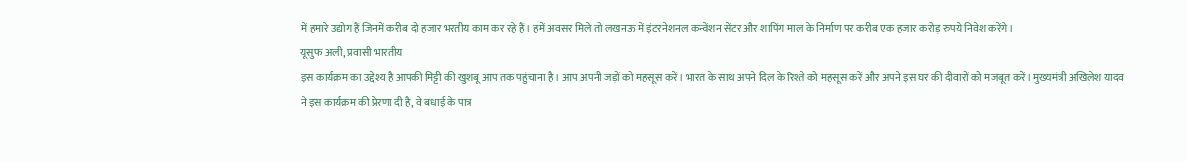में हमारे उद्योग हैं जिनमें करीब दो हजार भरतीय काम कर रहे हैं। हमें अवसर मिले तो लखनऊ में इंटरनेशनल कन्वेंशन सेंटर और शापिंग माल के निर्माण पर करीब एक हजार करोड़ रुपये निवेश करेंगे।
यूसुफ अली, प्रवासी भारतीय
इस कार्यक्रम का उद्देश्य है आपकी मिट्टी की खुशबू आप तक पहुंचाना है। आप अपनी जड़ों को महसूस करें। भारत के साथ अपने दिल के रिश्ते को महसूस करें और अपने इस घर की दीवारों को मजबूत करें। मुख्यमंत्री अखिलेश यादव ने इस कार्यक्रम की प्रेरणा दी है, वे बधाई के पात्र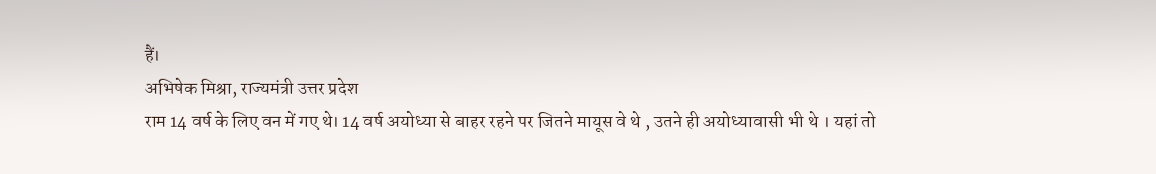हैं।
अभिषेक मिश्रा, राज्यमंत्री उत्तर प्रदेश
राम 14 वर्ष के लिए वन में गए थे। 14 वर्ष अयोध्या से बाहर रहने पर जितने मायूस वे थे , उतने ही अयोध्यावासी भी थे । यहां तो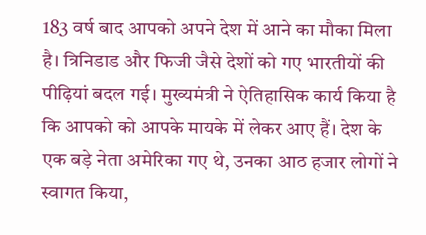183 वर्ष बाद आपको अपने देश में आने का मौका मिला है। त्रिनिडाड और फिजी जैसे देशों को गए भारतीयों की पीढ़ियां बदल गई। मुख्यमंत्री ने ऐतिहासिक कार्य किया है कि आपको को आपके मायके में लेकर आए हैं। देश के एक बड़े नेता अमेरिका गए थे, उनका आठ हजार लोगों ने स्वागत किया,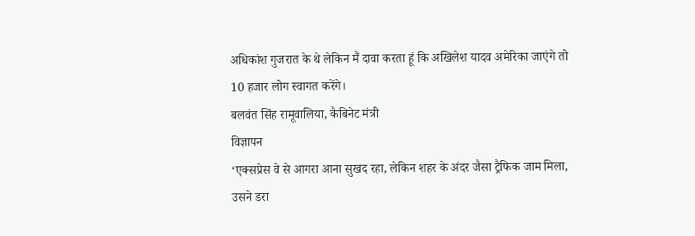अधिकांश गुजरात के थे लेकिन मैं दावा करता हूं कि अखिलेश यादव अमेरिका जाएंगे तो 10 हजार लोग स्वागत करेंगे।
बलवंत सिंह रामूवालिया, कैबिनेट मंत्री
विज्ञापन
‘एक्सप्रेस वे से आगरा आना सुखद रहा, लेकिन शहर के अंदर जैसा ट्रैफिक जाम मिला, उसने डरा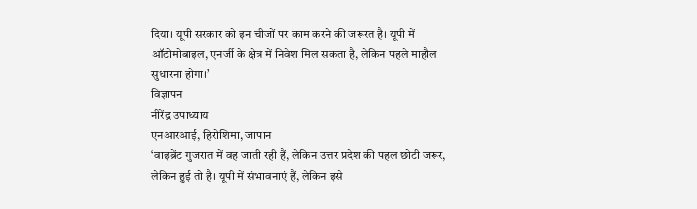दिया। यूपी सरकार को इन चीजों पर काम करने की जरूरत है। यूपी में ऑटोमोबाइल, एनर्जी के क्षेत्र में निवेश मिल सकता है, लेकिन पहले माहौल सुधारना होगा।’
विज्ञापन
नीरेंद्र उपाध्याय
एनआरआई, हिरोशिमा, जापान
‘वाइब्रेंट गुजरात में वह जाती रही हैं, लेकिन उत्तर प्रदेश की पहल छोटी जरूर, लेकिन हुई तो है। यूपी में संभावनाएं हैं, लेकिन इसे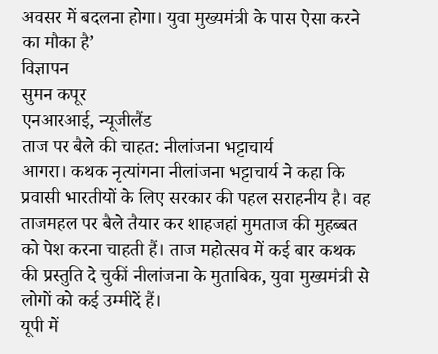अवसर में बदलना होगा। युवा मुख्यमंत्री के पास ऐसा करने का मौका है’
विज्ञापन
सुमन कपूर
एनआरआई, न्यूजीलैंड
ताज पर बैले की चाहत: नीलांजना भट्टाचार्य
आगरा। कथक नृत्यांगना नीलांजना भट्टाचार्य ने कहा कि प्रवासी भारतीयों के लिए सरकार की पहल सराहनीय है। वह ताजमहल पर बैले तैयार कर शाहजहां मुमताज की मुहब्बत को पेश करना चाहती हैं। ताज महोत्सव में कई बार कथक की प्रस्तुति दे चुकीं नीलांजना के मुताबिक, युवा मुख्यमंत्री से लोगों को कई उम्मीदें हैं।
यूपी में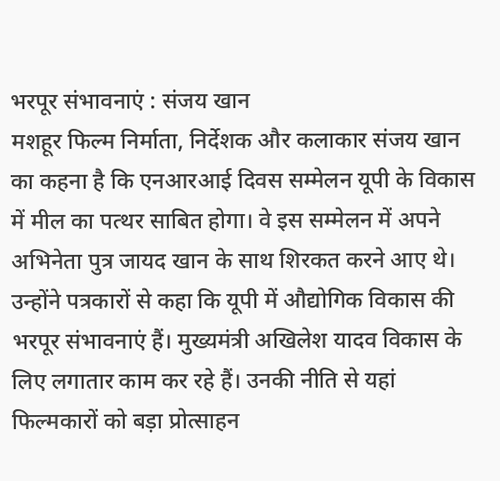भरपूर संभावनाएं : संजय खान
मशहूर फिल्म निर्माता, निर्देशक और कलाकार संजय खान का कहना है कि एनआरआई दिवस सम्मेलन यूपी के विकास में मील का पत्थर साबित होगा। वे इस सम्मेलन में अपने अभिनेता पुत्र जायद खान के साथ शिरकत करने आए थे। उन्होंने पत्रकारों से कहा कि यूपी में औद्योगिक विकास की भरपूर संभावनाएं हैं। मुख्यमंत्री अखिलेश यादव विकास के लिए लगातार काम कर रहे हैं। उनकी नीति से यहां फिल्मकारों को बड़ा प्रोत्साहन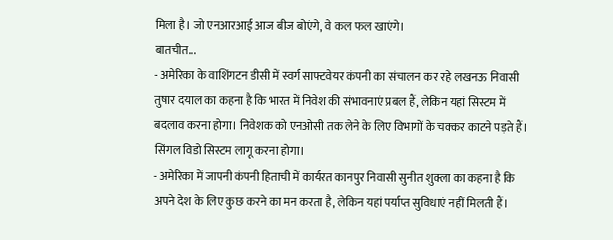मिला है। जो एनआरआई आज बीज बोएंगे, वे कल फल खाएंगे।
बातचीत...
- अमेरिका के वाशिंगटन डीसी में स्वर्ग साफ्टवेयर कंपनी का संचालन कर रहे लखनऊ निवासी तुषार दयाल का कहना है कि भारत में निवेश की संभावनाएं प्रबल हैं, लेकिन यहां सिस्टम में बदलाव करना होगा। निवेशक को एनओसी तक लेने के लिए विभागों के चक्कर काटने पड़ते हैं। सिंगल विडो सिस्टम लागू करना होगा।
- अमेरिका में जापनी कंपनी हिताची में कार्यरत कानपुर निवासी सुनीत शुक्ला का कहना है कि अपने देश के लिए कुछ करने का मन करता है, लेकिन यहां पर्याप्त सुविधाएं नहीं मिलती हैं।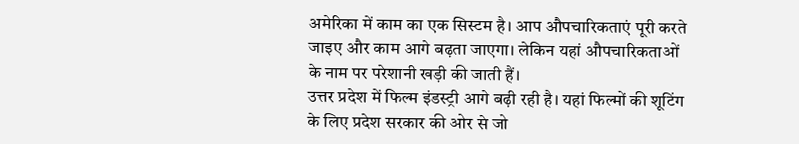अमेरिका में काम का एक सिस्टम है। आप औपचारिकताएं पूरी करते जाइए और काम आगे बढ़ता जाएगा। लेकिन यहां औपचारिकताओं के नाम पर परेशानी खड़ी की जाती हैं।
उत्तर प्रदेश में फिल्म इंडस्ट्री आगे बढ़ी रही है। यहां फिल्मों की शूटिंग के लिए प्रदेश सरकार की ओर से जो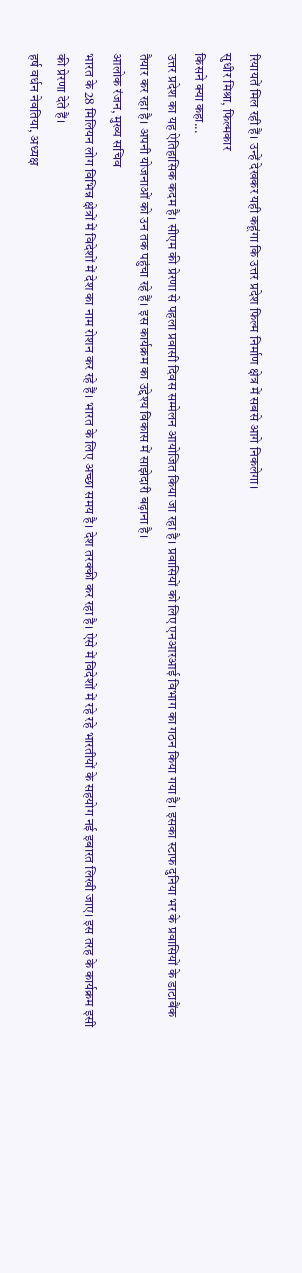रियायतें मिल रही हैं। उन्हें देखकर यही कहूंगा कि उत्तर प्रदेश फिल्म निर्माण क्षेत्र में सबसे आगे निकलेगा।
सुधीर मिश्रा, फिल्मकार
किसने क्या कहा...
उत्तर प्रदेश का यह ऐतिहासिक कदम है। सीएम की प्रेरणा से पहला प्रवासी दिवस सम्मेलन आयोजित किया जा रहा है। प्रवासियों को लिए एनआरआई विभाग का गठन किया गया है। इसका स्टाफ दुनिया भर के प्रवासियों के डाटाबैंक तैयार कर रहा है। अपनी योजनाओं को उन तक पहुंचा रहे हैं। इस कार्यक्रम का उद्देश्य विकास में साझेदारी बढ़ाना है।
आलोक रंजन, मुख्य सचिव
भारत के 28 मिलियन लोग विभिन्न क्षेत्रों में विदेशों में देश का नाम रोशन कर रहे हैं। भारत के लिए अच्छा समय है। देश तरक्की कर रहा है। ऐसे में विदेशों में रहे रहे भारतीयों के सहयोग नई इबारत लिखी जाए। इस तरह के कार्यक्रम इसी की प्रेरणा देते हैं।
हर्ष वर्धन नेवतिया, अध्यक्ष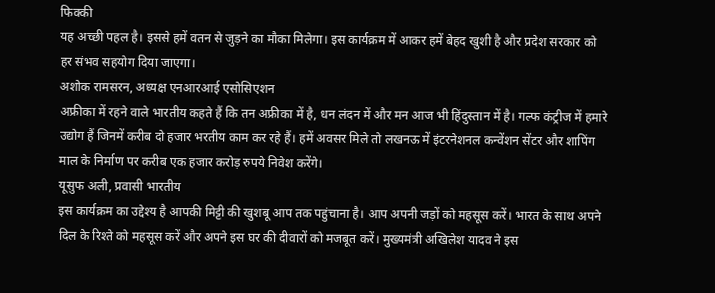फिक्की
यह अच्छी पहल है। इससे हमें वतन से जुड़ने का मौका मिलेगा। इस कार्यक्रम में आकर हमें बेहद खुशी है और प्रदेश सरकार को हर संभव सहयोग दिया जाएगा।
अशोक रामसरन, अध्यक्ष एनआरआई एसोसिएशन
अफ्रीका में रहने वाले भारतीय कहते हैं कि तन अफ्रीका में है, धन लंदन में और मन आज भी हिंदुस्तान में है। गल्फ कंट्रीज में हमारे उद्योग हैं जिनमें करीब दो हजार भरतीय काम कर रहे हैं। हमें अवसर मिले तो लखनऊ में इंटरनेशनल कन्वेंशन सेंटर और शापिंग माल के निर्माण पर करीब एक हजार करोड़ रुपये निवेश करेंगे।
यूसुफ अली, प्रवासी भारतीय
इस कार्यक्रम का उद्देश्य है आपकी मिट्टी की खुशबू आप तक पहुंचाना है। आप अपनी जड़ों को महसूस करें। भारत के साथ अपने दिल के रिश्ते को महसूस करें और अपने इस घर की दीवारों को मजबूत करें। मुख्यमंत्री अखिलेश यादव ने इस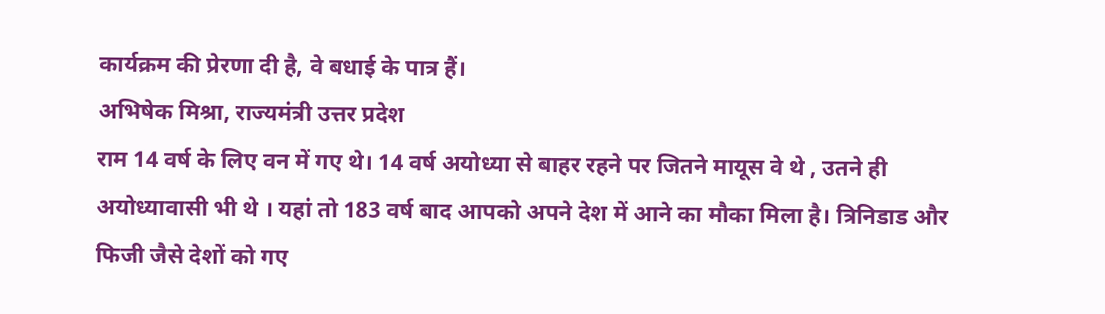कार्यक्रम की प्रेरणा दी है, वे बधाई के पात्र हैं।
अभिषेक मिश्रा, राज्यमंत्री उत्तर प्रदेश
राम 14 वर्ष के लिए वन में गए थे। 14 वर्ष अयोध्या से बाहर रहने पर जितने मायूस वे थे , उतने ही अयोध्यावासी भी थे । यहां तो 183 वर्ष बाद आपको अपने देश में आने का मौका मिला है। त्रिनिडाड और फिजी जैसे देशों को गए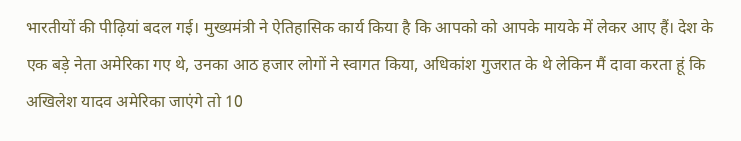भारतीयों की पीढ़ियां बदल गई। मुख्यमंत्री ने ऐतिहासिक कार्य किया है कि आपको को आपके मायके में लेकर आए हैं। देश के एक बड़े नेता अमेरिका गए थे, उनका आठ हजार लोगों ने स्वागत किया, अधिकांश गुजरात के थे लेकिन मैं दावा करता हूं कि अखिलेश यादव अमेरिका जाएंगे तो 10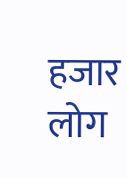हजार लोग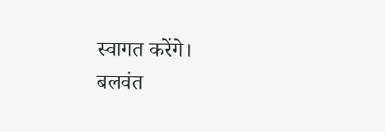स्वागत करेंगे।
बलवंत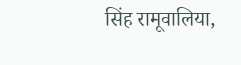सिंह रामूवालिया,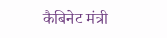कैबिनेट मंत्री